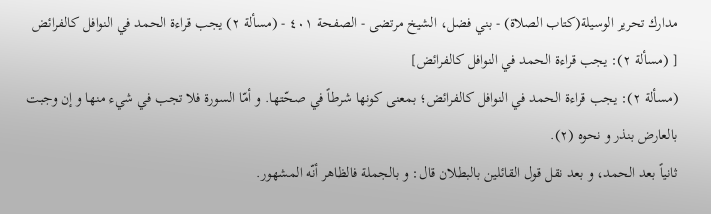مدارك تحرير الوسيلة(كتاب الصلاة) - بني فضل، الشيخ مرتضى - الصفحة ٤٠١ - (مسألة ٢) يجب قراءة الحمد في النوافل كالفرائض
[ (مسألة ٢): يجب قراءة الحمد في النوافل كالفرائض]
(مسألة ٢): يجب قراءة الحمد في النوافل كالفرائض؛ بمعنى كونها شرطاً في صحّتها. و أمّا السورة فلا تجب في شيء منها و إن وجبت بالعارض بنذر و نحوه (٢).
ثانياً بعد الحمد، و بعد نقل قول القائلين بالبطلان قال: و بالجملة فالظاهر أنّه المشهور.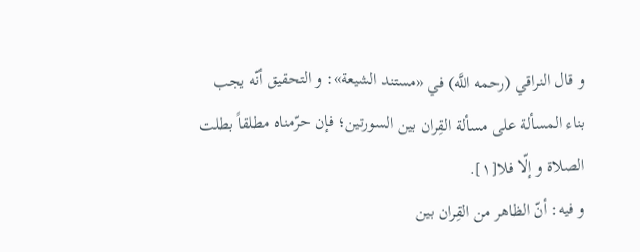و قال النراقي (رحمه اللَّه) في «مستند الشيعة»: و التحقيق أنّه يجب بناء المسألة على مسألة القِران بين السورتين؛ فإن حرّمناه مطلقاً بطلت الصلاة و إلّا فلا[١].
و فيه: أنّ الظاهر من القِران بين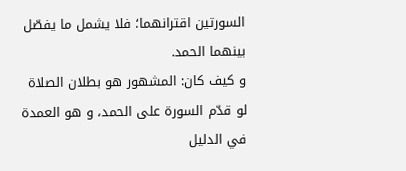السورتين اقترانهما؛ فلا يشمل ما يفصّل بينهما الحمد.
و كيف كان: المشهور هو بطلان الصلاة لو قدّم السورة على الحمد، و هو العمدة في الدليل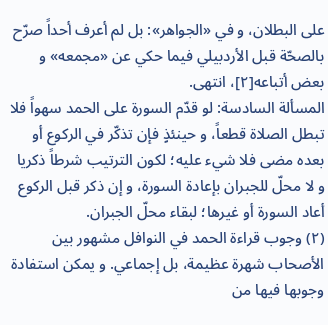على البطلان، و في «الجواهر»: بل لم أعرف أحداً صرّح بالصحّة قبل الأردبيلي فيما حكي عن «مجمعه» و بعض أتباعه[٢]، انتهى.
المسألة السادسة: لو قدّم السورة على الحمد سهواً فلا تبطل الصلاة قطعاً، و حينئذٍ فإن تذكّر في الركوع أو بعده مضى فلا شيء عليه؛ لكون الترتيب شرطاً ذكريا و لا محلّ للجبران بإعادة السورة، و إن ذكر قبل الركوع أعاد السورة أو غيرها؛ لبقاء محلّ الجبران.
(٢) وجوب قراءة الحمد في النوافل مشهور بين الأصحاب شهرة عظيمة، بل إجماعي. و يمكن استفادة وجوبها فيها من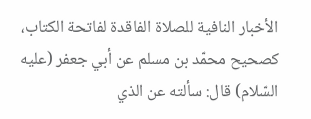الأخبار النافية للصلاة الفاقدة لفاتحة الكتاب، كصحيح محمّد بن مسلم عن أبي جعفر (عليه السّلام) قال: سألته عن الذي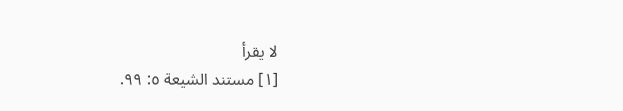لا يقرأ
[١] مستند الشيعة ٥: ٩٩.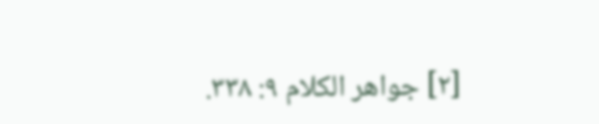[٢] جواهر الكلام ٩: ٣٣٨.